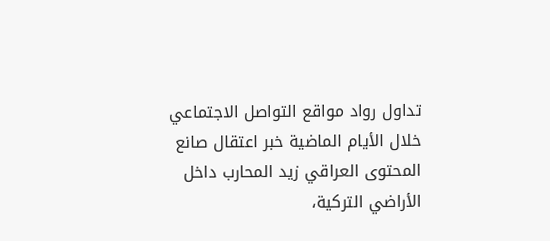تداول رواد مواقع التواصل الاجتماعي خلال الأيام الماضية خبر اعتقال صانع المحتوى العراقي زيد المحارب داخل الأراضي التركية،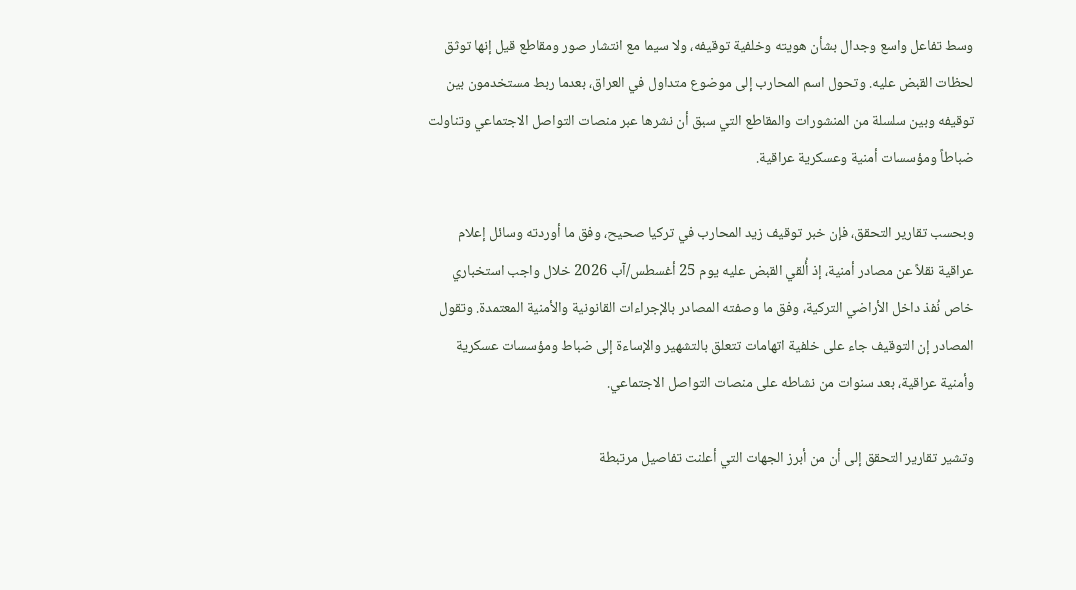وسط تفاعل واسع وجدال بشأن هويته وخلفية توقيفه، ولا سيما مع انتشار صور ومقاطع قيل إنها توثق لحظات القبض عليه. وتحول اسم المحارب إلى موضوع متداول في العراق، بعدما ربط مستخدمون بين توقيفه وبين سلسلة من المنشورات والمقاطع التي سبق أن نشرها عبر منصات التواصل الاجتماعي وتناولت ضباطاً ومؤسسات أمنية وعسكرية عراقية.

وبحسب تقارير التحقق، فإن خبر توقيف زيد المحارب في تركيا صحيح، وفق ما أوردته وسائل إعلام عراقية نقلاً عن مصادر أمنية، إذ أُلقي القبض عليه يوم 25 أغسطس/آب 2026 خلال واجب استخباري خاص نُفذ داخل الأراضي التركية، وفق ما وصفته المصادر بالإجراءات القانونية والأمنية المعتمدة. وتقول المصادر إن التوقيف جاء على خلفية اتهامات تتعلق بالتشهير والإساءة إلى ضباط ومؤسسات عسكرية وأمنية عراقية، بعد سنوات من نشاطه على منصات التواصل الاجتماعي.

وتشير تقارير التحقق إلى أن من أبرز الجهات التي أعلنت تفاصيل مرتبطة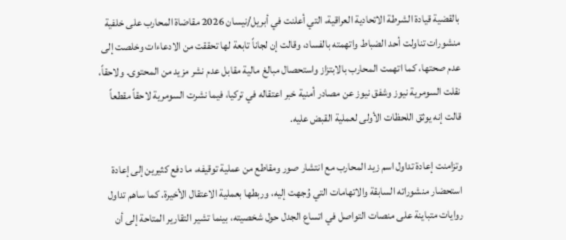بالقضية قيادة الشرطة الاتحادية العراقية، التي أعلنت في أبريل/نيسان 2026 مقاضاة المحارب على خلفية منشورات تناولت أحد الضباط واتهمته بالفساد، وقالت إن لجاناً تابعة لها تحققت من الادعاءات وخلصت إلى عدم صحتها، كما اتهمت المحارب بالابتزاز واستحصال مبالغ مالية مقابل عدم نشر مزيد من المحتوى. ولاحقاً، نقلت السومرية نيوز وشفق نيوز عن مصادر أمنية خبر اعتقاله في تركيا، فيما نشرت السومرية لاحقاً مقطعاً قالت إنه يوثق اللحظات الأولى لعملية القبض عليه.

وتزامنت إعادة تداول اسم زيد المحارب مع انتشار صور ومقاطع من عملية توقيفه، ما دفع كثيرين إلى إعادة استحضار منشوراته السابقة والاتهامات التي وُجهت إليه، وربطها بعملية الاعتقال الأخيرة. كما ساهم تداول روايات متباينة على منصات التواصل في اتساع الجدل حول شخصيته، بينما تشير التقارير المتاحة إلى أن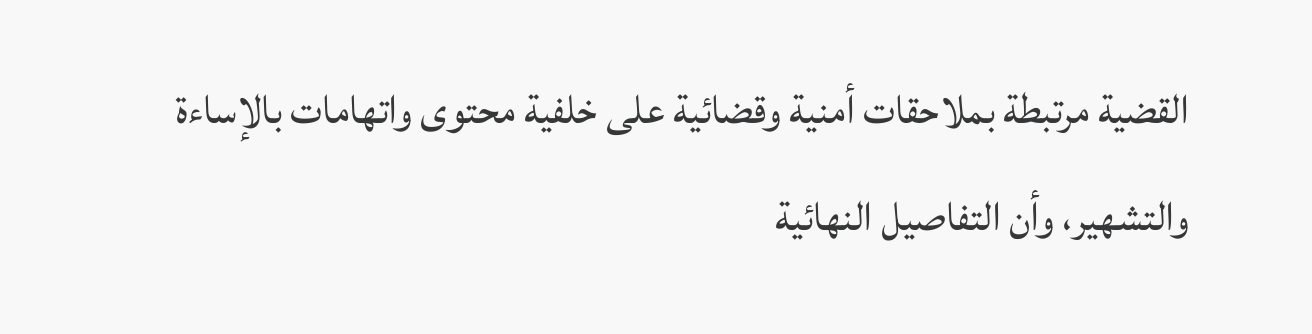القضية مرتبطة بملاحقات أمنية وقضائية على خلفية محتوى واتهامات بالإساءة والتشهير، وأن التفاصيل النهائية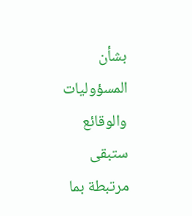بشأن المسؤوليات والوقائع ستبقى مرتبطة بما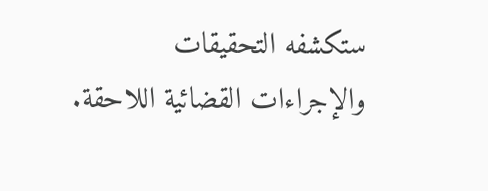ستكشفه التحقيقات والإجراءات القضائية اللاحقة.